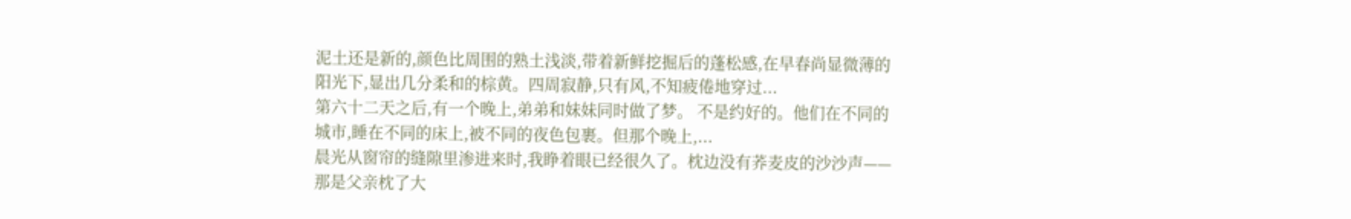泥土还是新的,颜色比周围的熟土浅淡,带着新鲜挖掘后的蓬松感,在早春尚显微薄的阳光下,显出几分柔和的棕黄。四周寂静,只有风,不知疲倦地穿过...
第六十二天之后,有一个晚上,弟弟和妹妹同时做了梦。 不是约好的。他们在不同的城市,睡在不同的床上,被不同的夜色包裹。但那个晚上,...
晨光从窗帘的缝隙里渗进来时,我睁着眼已经很久了。枕边没有荞麦皮的沙沙声——那是父亲枕了大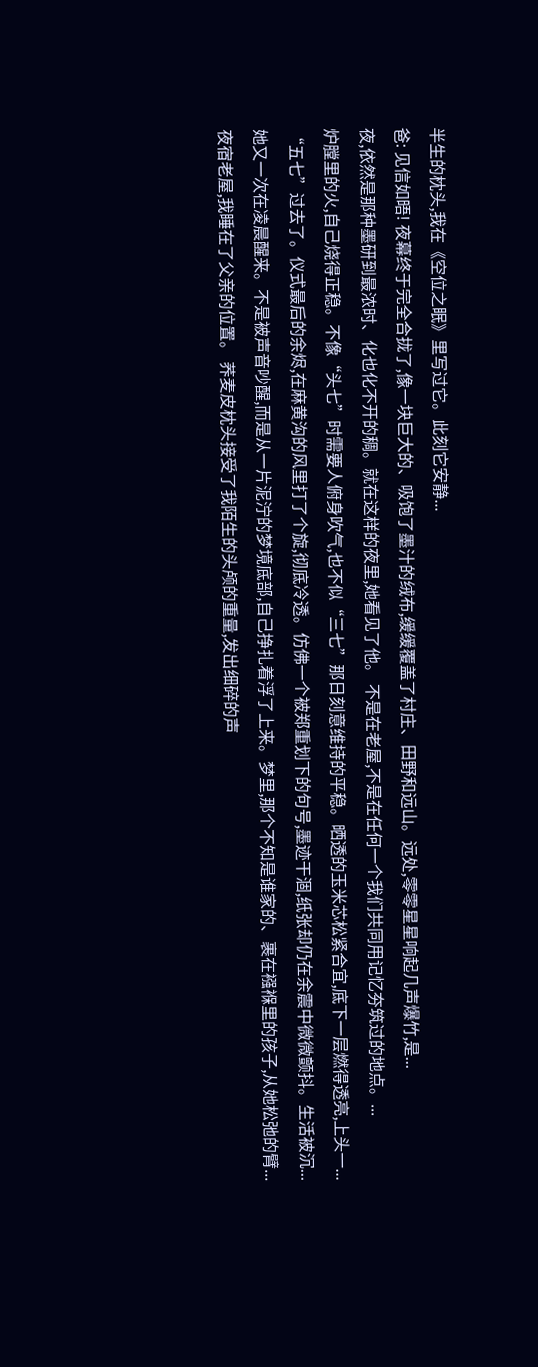半生的枕头,我在《空位之眠》里写过它。此刻它安静...
爸: 见信如晤! 夜幕终于完全合拢了,像一块巨大的、吸饱了墨汁的绒布,缓缓覆盖了村庄、田野和远山。远处,零零星星响起几声爆竹,是...
夜,依然是那种墨研到最浓时、化也化不开的稠。就在这样的夜里,她看见了他。 不是在老屋,不是在任何一个我们共同用记忆夯筑过的地点。...
炉膛里的火,自己烧得正稳。不像“头七”时需要人俯身吹气,也不似“三七”那日刻意维持的平稳。晒透的玉米芯松紧合宜,底下一层燃得透亮,上头一...
“五七”过去了。仪式最后的余烬,在麻黄沟的风里打了个旋,彻底冷透。仿佛一个被郑重划下的句号,墨迹干涸,纸张却仍在余震中微微颤抖。生活被沉...
她又一次在凌晨醒来。不是被声音吵醒,而是从一片泥泞的梦境底部,自己挣扎着浮了上来。梦里,那个不知是谁家的、裹在襁褓里的孩子,从她松弛的臂...
夜宿老屋,我睡在了父亲的位置。 荞麦皮枕头接受了我陌生的头颅的重量,发出细碎的声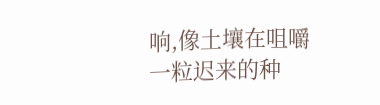响,像土壤在咀嚼一粒迟来的种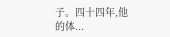子。四十四年,他的体...